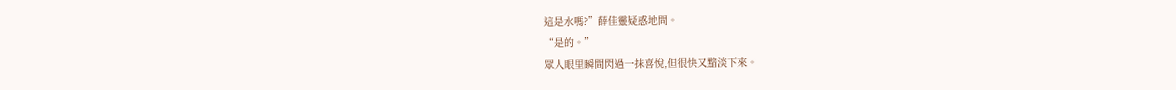這是水嗎?”薛佳靈疑惑地問。
“是的。”
眾人眼里瞬間閃過一抹喜悅,但很快又黯淡下來。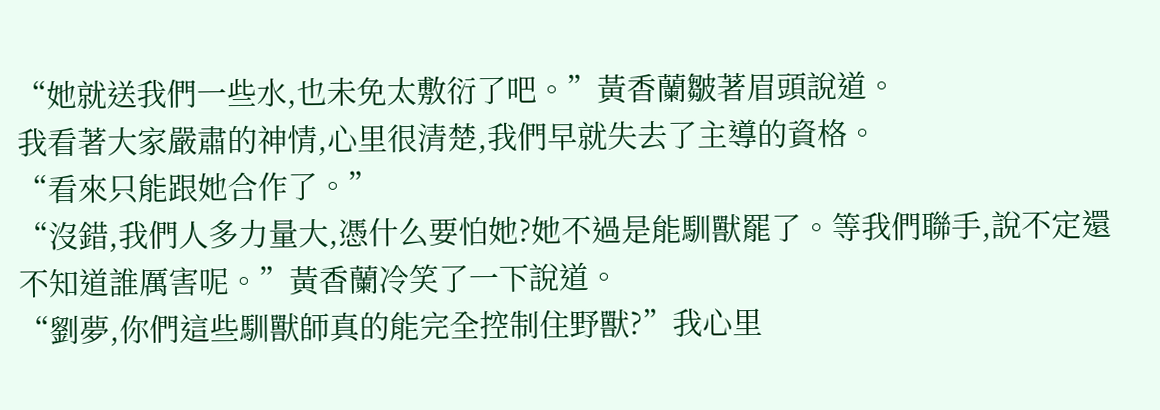“她就送我們一些水,也未免太敷衍了吧。”黃香蘭皺著眉頭說道。
我看著大家嚴肅的神情,心里很清楚,我們早就失去了主導的資格。
“看來只能跟她合作了。”
“沒錯,我們人多力量大,憑什么要怕她?她不過是能馴獸罷了。等我們聯手,說不定還不知道誰厲害呢。”黃香蘭冷笑了一下說道。
“劉夢,你們這些馴獸師真的能完全控制住野獸?”我心里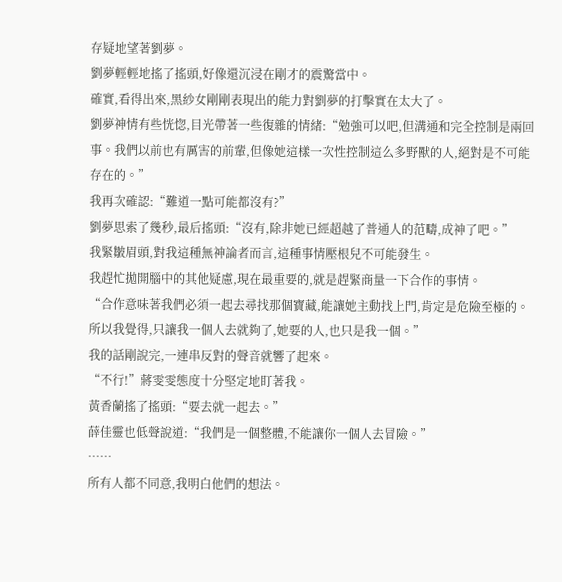存疑地望著劉夢。
劉夢輕輕地搖了搖頭,好像還沉浸在剛才的震驚當中。
確實,看得出來,黑紗女剛剛表現出的能力對劉夢的打擊實在太大了。
劉夢神情有些恍惚,目光帶著一些復雜的情緒:“勉強可以吧,但溝通和完全控制是兩回事。我們以前也有厲害的前輩,但像她這樣一次性控制這么多野獸的人,絕對是不可能存在的。”
我再次確認:“難道一點可能都沒有?”
劉夢思索了幾秒,最后搖頭:“沒有,除非她已經超越了普通人的范疇,成神了吧。”
我緊皺眉頭,對我這種無神論者而言,這種事情壓根兒不可能發生。
我趕忙拋開腦中的其他疑慮,現在最重要的,就是趕緊商量一下合作的事情。
“合作意味著我們必須一起去尋找那個寶藏,能讓她主動找上門,肯定是危險至極的。所以我覺得,只讓我一個人去就夠了,她要的人,也只是我一個。”
我的話剛說完,一連串反對的聲音就響了起來。
“不行!”蔣雯雯態度十分堅定地盯著我。
黃香蘭搖了搖頭:“要去就一起去。”
薛佳靈也低聲說道:“我們是一個整體,不能讓你一個人去冒險。”
……
所有人都不同意,我明白他們的想法。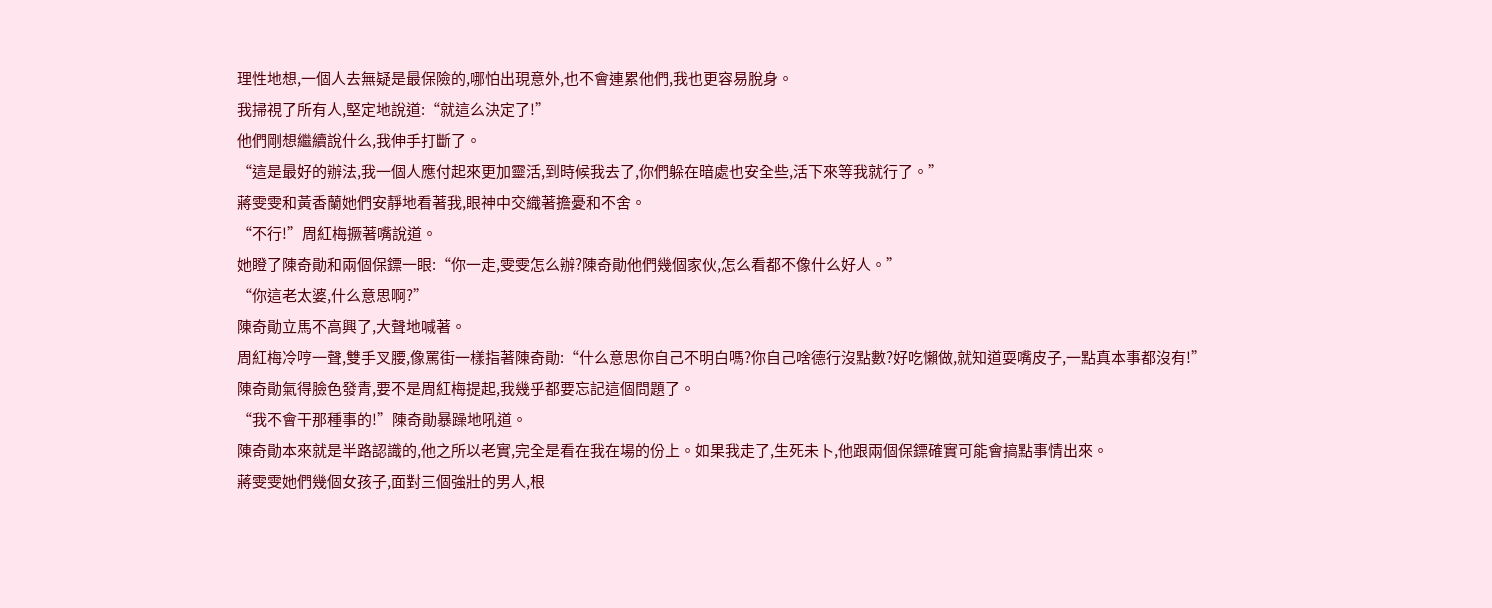理性地想,一個人去無疑是最保險的,哪怕出現意外,也不會連累他們,我也更容易脫身。
我掃視了所有人,堅定地說道:“就這么決定了!”
他們剛想繼續說什么,我伸手打斷了。
“這是最好的辦法,我一個人應付起來更加靈活,到時候我去了,你們躲在暗處也安全些,活下來等我就行了。”
蔣雯雯和黃香蘭她們安靜地看著我,眼神中交織著擔憂和不舍。
“不行!”周紅梅撅著嘴說道。
她瞪了陳奇勛和兩個保鏢一眼:“你一走,雯雯怎么辦?陳奇勛他們幾個家伙,怎么看都不像什么好人。”
“你這老太婆,什么意思啊?”
陳奇勛立馬不高興了,大聲地喊著。
周紅梅冷哼一聲,雙手叉腰,像罵街一樣指著陳奇勛:“什么意思你自己不明白嗎?你自己啥德行沒點數?好吃懶做,就知道耍嘴皮子,一點真本事都沒有!”
陳奇勛氣得臉色發青,要不是周紅梅提起,我幾乎都要忘記這個問題了。
“我不會干那種事的!”陳奇勛暴躁地吼道。
陳奇勛本來就是半路認識的,他之所以老實,完全是看在我在場的份上。如果我走了,生死未卜,他跟兩個保鏢確實可能會搞點事情出來。
蔣雯雯她們幾個女孩子,面對三個強壯的男人,根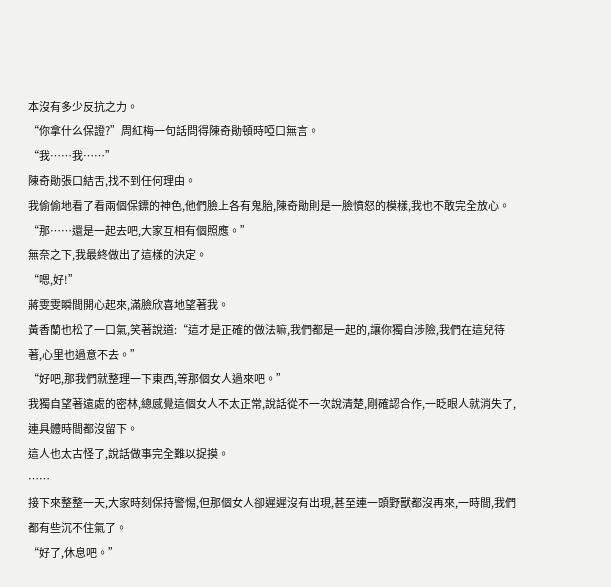本沒有多少反抗之力。
“你拿什么保證?”周紅梅一句話問得陳奇勛頓時啞口無言。
“我……我……”
陳奇勛張口結舌,找不到任何理由。
我偷偷地看了看兩個保鏢的神色,他們臉上各有鬼胎,陳奇勛則是一臉憤怒的模樣,我也不敢完全放心。
“那……還是一起去吧,大家互相有個照應。”
無奈之下,我最終做出了這樣的決定。
“嗯,好!”
蔣雯雯瞬間開心起來,滿臉欣喜地望著我。
黃香蘭也松了一口氣,笑著說道:“這才是正確的做法嘛,我們都是一起的,讓你獨自涉險,我們在這兒待著,心里也過意不去。”
“好吧,那我們就整理一下東西,等那個女人過來吧。”
我獨自望著遠處的密林,總感覺這個女人不太正常,說話從不一次說清楚,剛確認合作,一眨眼人就消失了,連具體時間都沒留下。
這人也太古怪了,說話做事完全難以捉摸。
……
接下來整整一天,大家時刻保持警惕,但那個女人卻遲遲沒有出現,甚至連一頭野獸都沒再來,一時間,我們都有些沉不住氣了。
“好了,休息吧。”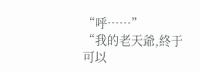“呼……”
“我的老天爺,終于可以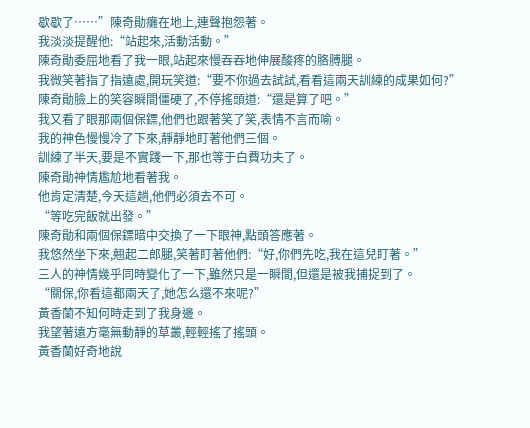歇歇了……”陳奇勛癱在地上,連聲抱怨著。
我淡淡提醒他:“站起來,活動活動。”
陳奇勛委屈地看了我一眼,站起來慢吞吞地伸展酸疼的胳膊腿。
我微笑著指了指遠處,開玩笑道:“要不你過去試試,看看這兩天訓練的成果如何?”
陳奇勛臉上的笑容瞬間僵硬了,不停搖頭道:“還是算了吧。”
我又看了眼那兩個保鏢,他們也跟著笑了笑,表情不言而喻。
我的神色慢慢冷了下來,靜靜地盯著他們三個。
訓練了半天,要是不實踐一下,那也等于白費功夫了。
陳奇勛神情尷尬地看著我。
他肯定清楚,今天這趟,他們必須去不可。
“等吃完飯就出發。”
陳奇勛和兩個保鏢暗中交換了一下眼神,點頭答應著。
我悠然坐下來,翹起二郎腿,笑著盯著他們:“好,你們先吃,我在這兒盯著。”
三人的神情幾乎同時變化了一下,雖然只是一瞬間,但還是被我捕捉到了。
“關保,你看這都兩天了,她怎么還不來呢?”
黃香蘭不知何時走到了我身邊。
我望著遠方毫無動靜的草叢,輕輕搖了搖頭。
黃香蘭好奇地說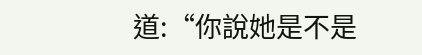道:“你說她是不是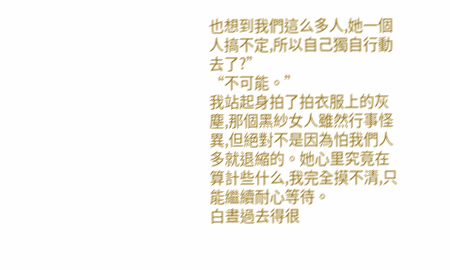也想到我們這么多人,她一個人搞不定,所以自己獨自行動去了?”
“不可能。”
我站起身拍了拍衣服上的灰塵,那個黑紗女人雖然行事怪異,但絕對不是因為怕我們人多就退縮的。她心里究竟在算計些什么,我完全摸不清,只能繼續耐心等待。
白晝過去得很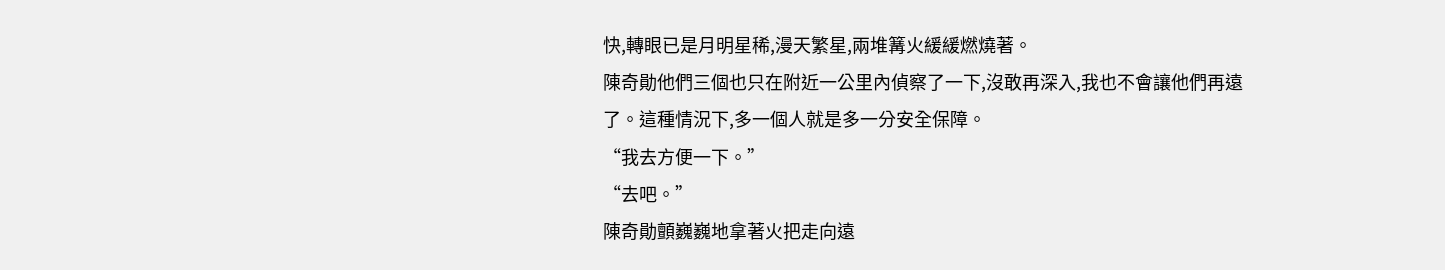快,轉眼已是月明星稀,漫天繁星,兩堆篝火緩緩燃燒著。
陳奇勛他們三個也只在附近一公里內偵察了一下,沒敢再深入,我也不會讓他們再遠了。這種情況下,多一個人就是多一分安全保障。
“我去方便一下。”
“去吧。”
陳奇勛顫巍巍地拿著火把走向遠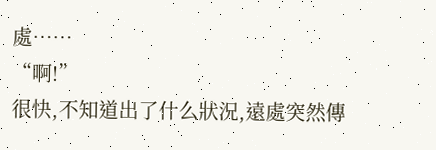處……
“啊!”
很快,不知道出了什么狀況,遠處突然傳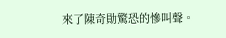來了陳奇勛驚恐的慘叫聲。